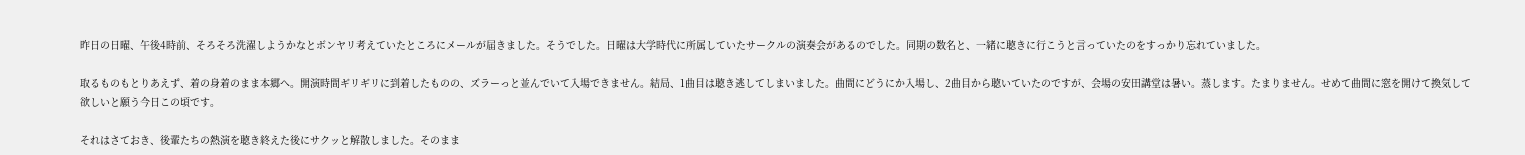昨日の日曜、午後4時前、そろそろ洗濯しようかなとボンヤリ考えていたところにメールが届きました。そうでした。日曜は大学時代に所属していたサークルの演奏会があるのでした。同期の数名と、一緒に聴きに行こうと言っていたのをすっかり忘れていました。

取るものもとりあえず、着の身着のまま本郷へ。開演時間ギリギリに到着したものの、ズラーっと並んでいて入場できません。結局、1曲目は聴き逃してしまいました。曲間にどうにか入場し、2曲目から聴いていたのですが、会場の安田講堂は暑い。蒸します。たまりません。せめて曲間に窓を開けて換気して欲しいと願う今日この頃です。

それはさておき、後輩たちの熱演を聴き終えた後にサクッと解散しました。そのまま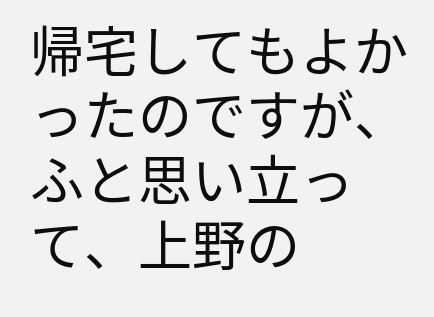帰宅してもよかったのですが、ふと思い立って、上野の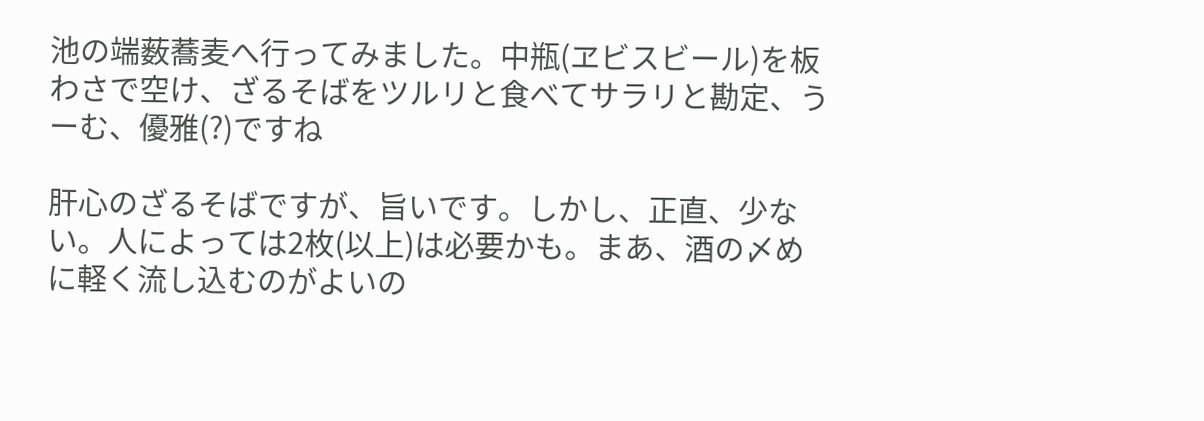池の端薮蕎麦へ行ってみました。中瓶(ヱビスビール)を板わさで空け、ざるそばをツルリと食べてサラリと勘定、うーむ、優雅(?)ですね

肝心のざるそばですが、旨いです。しかし、正直、少ない。人によっては2枚(以上)は必要かも。まあ、酒の〆めに軽く流し込むのがよいの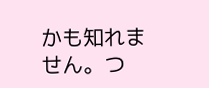かも知れません。つ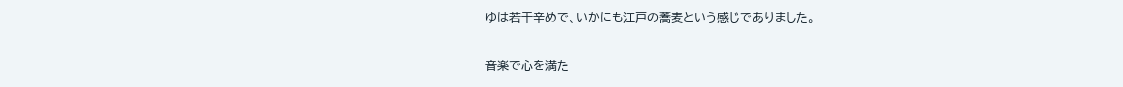ゆは若干辛めで、いかにも江戸の蕎麦という感じでありました。

音楽で心を満た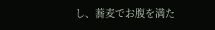し、蕎麦でお腹を満た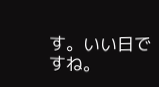す。いい日ですね。